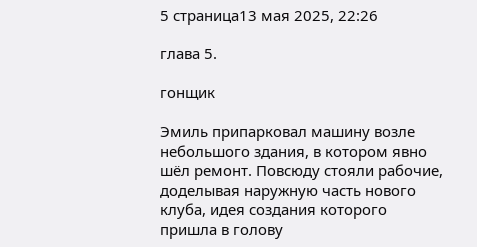5 страница13 мая 2025, 22:26

глава 5.

гонщик

Эмиль припарковал машину возле небольшого здания, в котором явно шёл ремонт. Повсюду стояли рабочие, доделывая наружную часть нового клуба, идея создания которого пришла в голову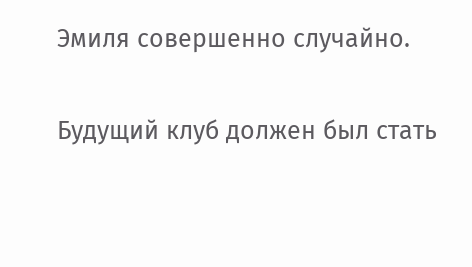Эмиля совершенно случайно.

Будущий клуб должен был стать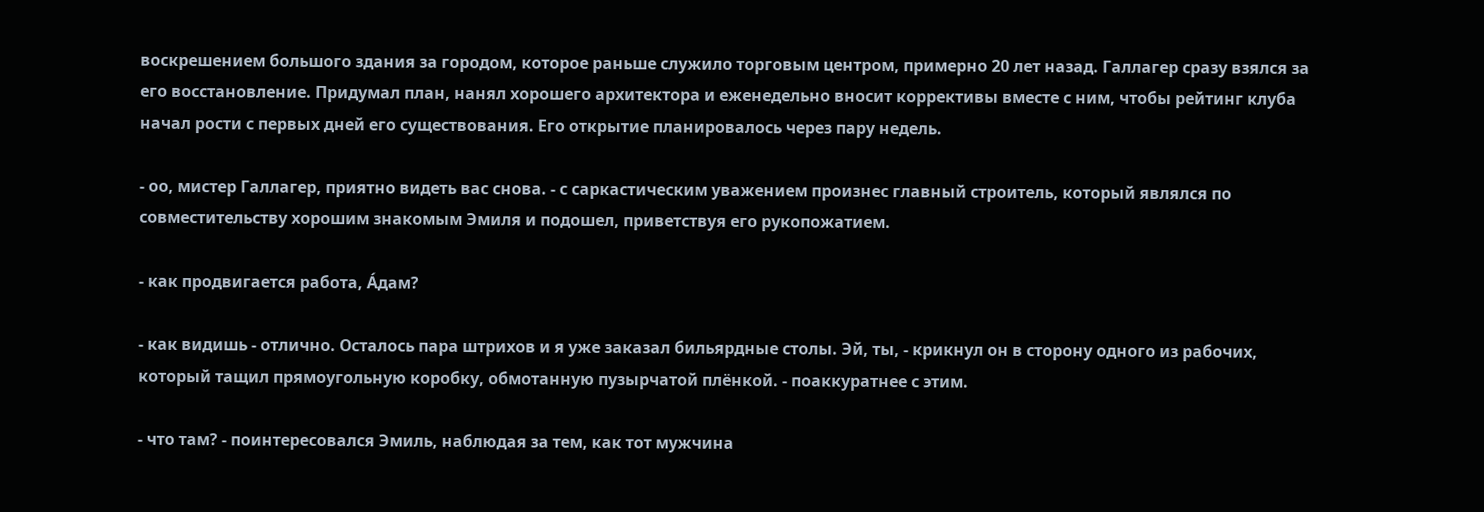воскрешением большого здания за городом, которое раньше служило торговым центром, примерно 20 лет назад. Галлагер сразу взялся за его восстановление. Придумал план, нанял хорошего архитектора и еженедельно вносит коррективы вместе с ним, чтобы рейтинг клуба начал рости с первых дней его существования. Его открытие планировалось через пару недель.

- оо, мистер Галлагер, приятно видеть вас снова. - с саркастическим уважением произнес главный строитель, который являлся по совместительству хорошим знакомым Эмиля и подошел, приветствуя его рукопожатием.

- как продвигается работа, А́дам?

- как видишь - отлично. Осталось пара штрихов и я уже заказал бильярдные столы. Эй, ты, - крикнул он в сторону одного из рабочих, который тащил прямоугольную коробку, обмотанную пузырчатой плёнкой. - поаккуратнее с этим.

- что там? - поинтересовался Эмиль, наблюдая за тем, как тот мужчина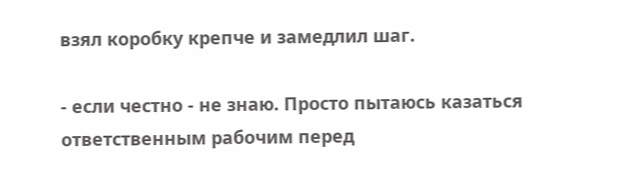взял коробку крепче и замедлил шаг.

- если честно - не знаю. Просто пытаюсь казаться ответственным рабочим перед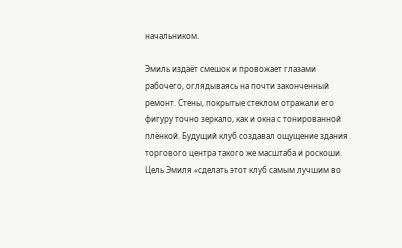начальником.

Эмиль издаёт смешок и провожает глазами рабочего, оглядываясь на почти законченный ремонт. Стены, покрытые стеклом отражали его фигуру точно зеркало, как и окна с тонированной плёнкой. Будущий клуб создавал ощущение здания торгового центра такого же масштаба и роскоши. Цель Эмиля «сделать этот клуб самым лучшим во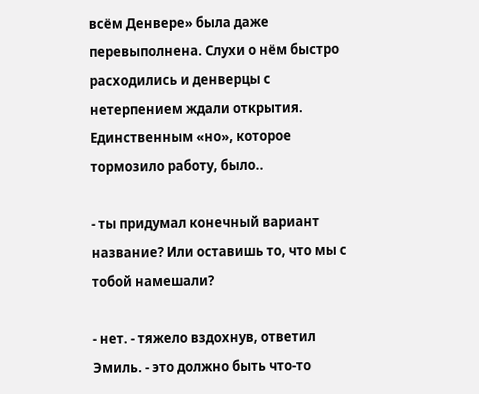всём Денвере» была даже перевыполнена. Слухи о нём быстро расходились и денверцы с нетерпением ждали открытия. Единственным «но», которое тормозило работу, было..

- ты придумал конечный вариант название? Или оставишь то, что мы с тобой намешали?

- нет. - тяжело вздохнув, ответил Эмиль. - это должно быть что-то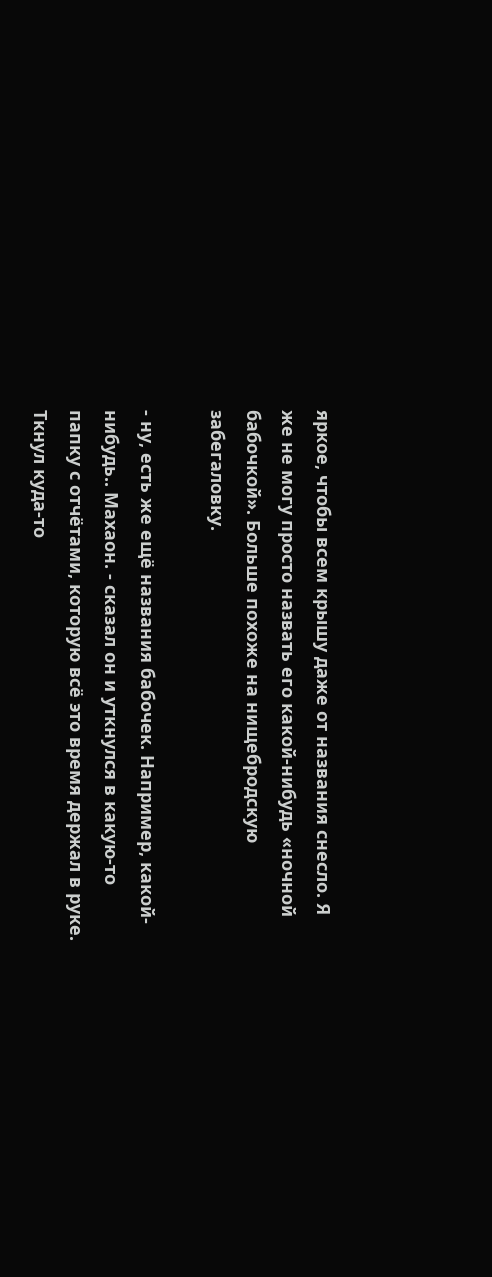яркое, чтобы всем крышу даже от названия снесло. Я же не могу просто назвать его какой-нибудь «ночной бабочкой». Больше похоже на нищебродскую забегаловку.

- ну, есть же ещё названия бабочек. Например, какой-нибудь.. Махаон. - сказал он и уткнулся в какую-то папку с отчётами, которую всё это время держал в руке. Ткнул куда-то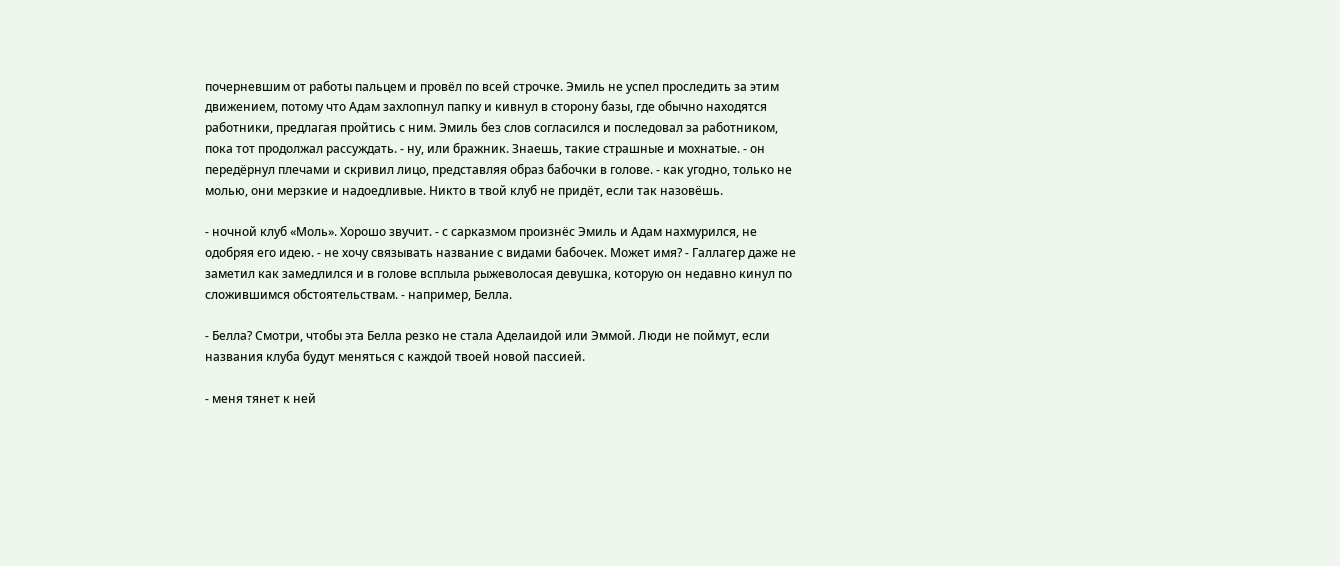почерневшим от работы пальцем и провёл по всей строчке. Эмиль не успел проследить за этим движением, потому что Адам захлопнул папку и кивнул в сторону базы, где обычно находятся работники, предлагая пройтись с ним. Эмиль без слов согласился и последовал за работником, пока тот продолжал рассуждать. - ну, или бражник. Знаешь, такие страшные и мохнатые. - он передёрнул плечами и скривил лицо, представляя образ бабочки в голове. - как угодно, только не молью, они мерзкие и надоедливые. Никто в твой клуб не придёт, если так назовёшь.

- ночной клуб «Моль». Хорошо звучит. - с сарказмом произнёс Эмиль и Адам нахмурился, не одобряя его идею. - не хочу связывать название с видами бабочек. Может имя? - Галлагер даже не заметил как замедлился и в голове всплыла рыжеволосая девушка, которую он недавно кинул по сложившимся обстоятельствам. - например, Белла.

- Белла? Смотри, чтобы эта Белла резко не стала Аделаидой или Эммой. Люди не поймут, если названия клуба будут меняться с каждой твоей новой пассией.

- меня тянет к ней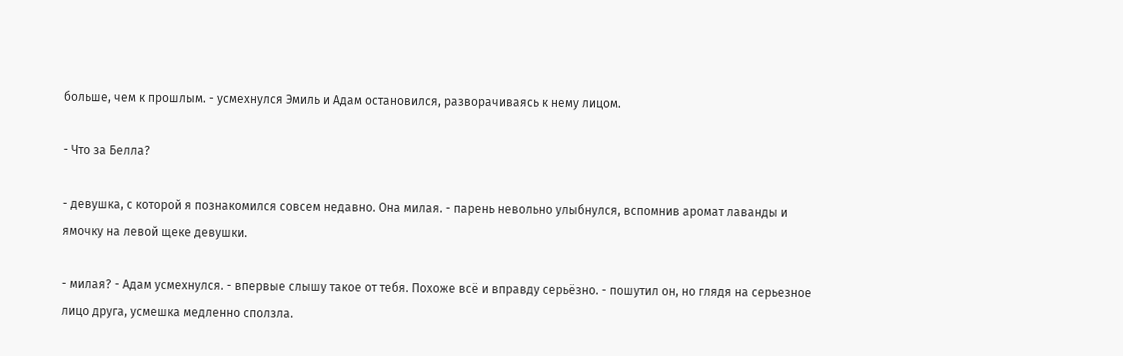больше, чем к прошлым. - усмехнулся Эмиль и Адам остановился, разворачиваясь к нему лицом.

- Что за Белла?

- девушка, с которой я познакомился совсем недавно. Она милая. - парень невольно улыбнулся, вспомнив аромат лаванды и ямочку на левой щеке девушки.

- милая? - Адам усмехнулся. - впервые слышу такое от тебя. Похоже всё и вправду серьёзно. - пошутил он, но глядя на серьезное лицо друга, усмешка медленно сползла.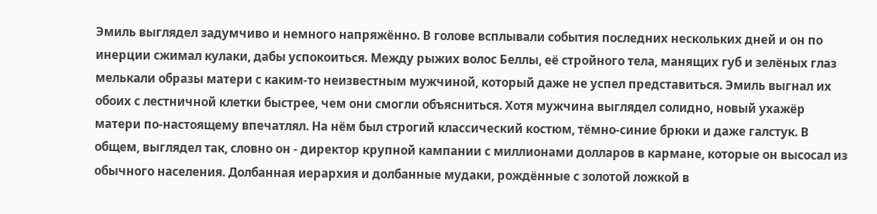Эмиль выглядел задумчиво и немного напряжённо. В голове всплывали события последних нескольких дней и он по инерции сжимал кулаки, дабы успокоиться. Между рыжих волос Беллы, её стройного тела, манящих губ и зелёных глаз мелькали образы матери с каким-то неизвестным мужчиной, который даже не успел представиться. Эмиль выгнал их обоих с лестничной клетки быстрее, чем они смогли объясниться. Хотя мужчина выглядел солидно, новый ухажёр матери по-настоящему впечатлял. На нём был строгий классический костюм, тёмно-синие брюки и даже галстук. В общем, выглядел так, словно он - директор крупной кампании с миллионами долларов в кармане, которые он высосал из обычного населения. Долбанная иерархия и долбанные мудаки, рождённые с золотой ложкой в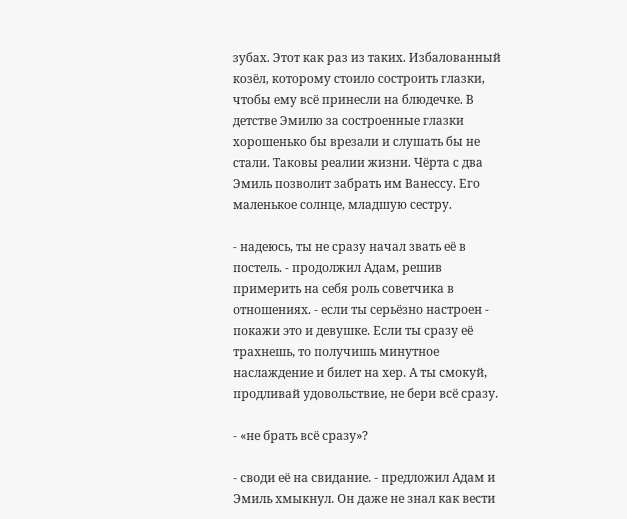зубах. Этот как раз из таких. Избалованный козёл, которому стоило состроить глазки, чтобы ему всё принесли на блюдечке. В детстве Эмилю за состроенные глазки хорошенько бы врезали и слушать бы не стали. Таковы реалии жизни. Чёрта с два Эмиль позволит забрать им Ванессу. Его маленькое солнце, младшую сестру.

- надеюсь, ты не сразу начал звать её в постель. - продолжил Адам, решив примерить на себя роль советчика в отношениях. - если ты серьёзно настроен - покажи это и девушке. Если ты сразу её трахнешь, то получишь минутное наслаждение и билет на хер. А ты смокуй, продливай удовольствие, не бери всё сразу.

- «не брать всё сразу»?

- своди её на свидание. - предложил Адам и Эмиль хмыкнул. Он даже не знал как вести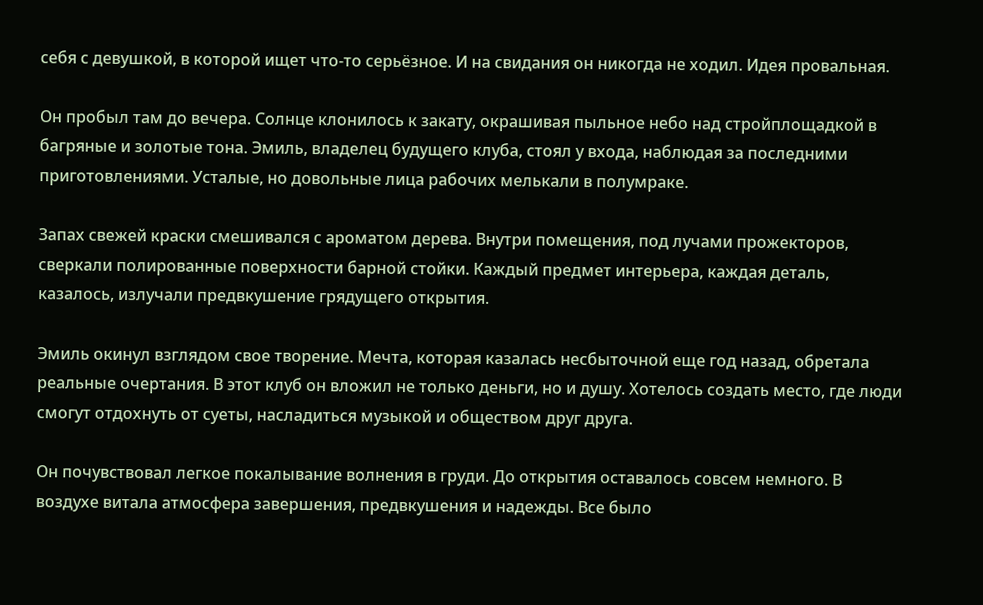себя с девушкой, в которой ищет что-то серьёзное. И на свидания он никогда не ходил. Идея провальная.

Он пробыл там до вечера. Солнце клонилось к закату, окрашивая пыльное небо над стройплощадкой в багряные и золотые тона. Эмиль, владелец будущего клуба, стоял у входа, наблюдая за последними приготовлениями. Усталые, но довольные лица рабочих мелькали в полумраке.

Запах свежей краски смешивался с ароматом дерева. Внутри помещения, под лучами прожекторов, сверкали полированные поверхности барной стойки. Каждый предмет интерьера, каждая деталь, казалось, излучали предвкушение грядущего открытия.

Эмиль окинул взглядом свое творение. Мечта, которая казалась несбыточной еще год назад, обретала реальные очертания. В этот клуб он вложил не только деньги, но и душу. Хотелось создать место, где люди смогут отдохнуть от суеты, насладиться музыкой и обществом друг друга.

Он почувствовал легкое покалывание волнения в груди. До открытия оставалось совсем немного. В воздухе витала атмосфера завершения, предвкушения и надежды. Все было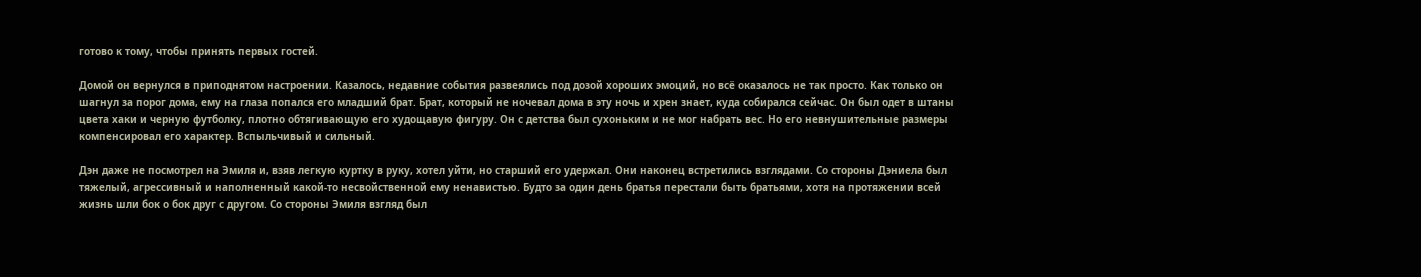готово к тому, чтобы принять первых гостей.

Домой он вернулся в приподнятом настроении. Казалось, недавние события развеялись под дозой хороших эмоций, но всё оказалось не так просто. Как только он шагнул за порог дома, ему на глаза попался его младший брат. Брат, который не ночевал дома в эту ночь и хрен знает, куда собирался сейчас. Он был одет в штаны цвета хаки и черную футболку, плотно обтягивающую его худощавую фигуру. Он с детства был сухоньким и не мог набрать вес. Но его невнушительные размеры компенсировал его характер. Вспыльчивый и сильный.

Дэн даже не посмотрел на Эмиля и, взяв легкую куртку в руку, хотел уйти, но старший его удержал. Они наконец встретились взглядами. Со стороны Дэниела был тяжелый, агрессивный и наполненный какой-то несвойственной ему ненавистью. Будто за один день братья перестали быть братьями, хотя на протяжении всей жизнь шли бок о бок друг с другом. Со стороны Эмиля взгляд был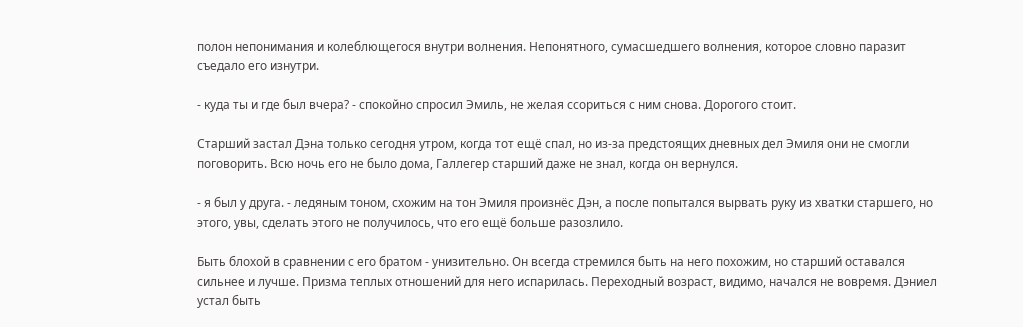полон непонимания и колеблющегося внутри волнения. Непонятного, сумасшедшего волнения, которое словно паразит съедало его изнутри.

- куда ты и где был вчера? - спокойно спросил Эмиль, не желая ссориться с ним снова. Дорогого стоит.

Старший застал Дэна только сегодня утром, когда тот ещё спал, но из-за предстоящих дневных дел Эмиля они не смогли поговорить. Всю ночь его не было дома, Галлегер старший даже не знал, когда он вернулся.

- я был у друга. - ледяным тоном, схожим на тон Эмиля произнёс Дэн, а после попытался вырвать руку из хватки старшего, но этого, увы, сделать этого не получилось, что его ещё больше разозлило.

Быть блохой в сравнении с его братом - унизительно. Он всегда стремился быть на него похожим, но старший оставался сильнее и лучше. Призма теплых отношений для него испарилась. Переходный возраст, видимо, начался не вовремя. Дэниел устал быть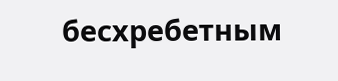бесхребетным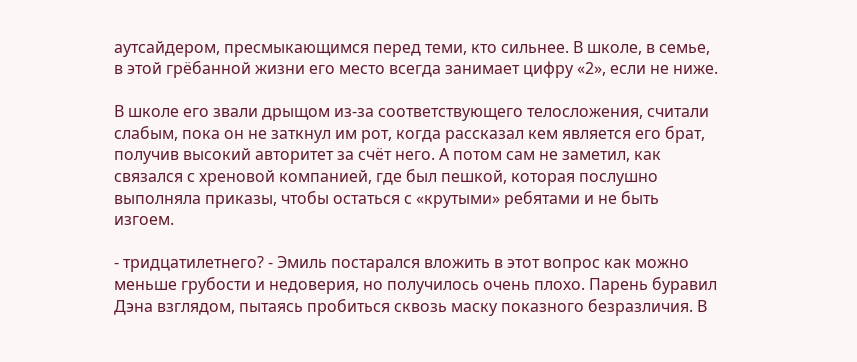аутсайдером, пресмыкающимся перед теми, кто сильнее. В школе, в семье, в этой грёбанной жизни его место всегда занимает цифру «2», если не ниже.

В школе его звали дрыщом из-за соответствующего телосложения, считали слабым, пока он не заткнул им рот, когда рассказал кем является его брат, получив высокий авторитет за счёт него. А потом сам не заметил, как связался с хреновой компанией, где был пешкой, которая послушно выполняла приказы, чтобы остаться с «крутыми» ребятами и не быть изгоем.

- тридцатилетнего? - Эмиль постарался вложить в этот вопрос как можно меньше грубости и недоверия, но получилось очень плохо. Парень буравил Дэна взглядом, пытаясь пробиться сквозь маску показного безразличия. В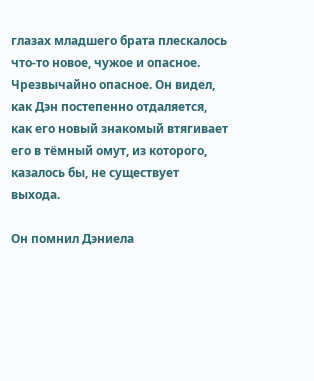глазах младшего брата плескалось что-то новое, чужое и опасное. Чрезвычайно опасное. Он видел, как Дэн постепенно отдаляется, как его новый знакомый втягивает его в тёмный омут, из которого, казалось бы, не существует выхода.

Он помнил Дэниела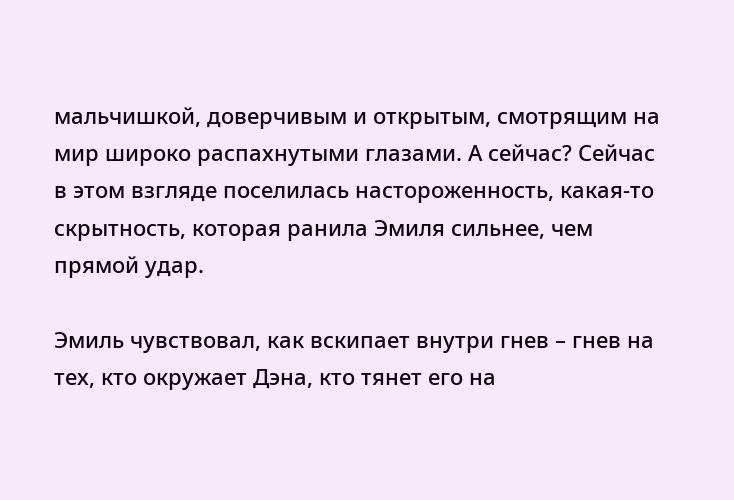мальчишкой, доверчивым и открытым, смотрящим на мир широко распахнутыми глазами. А сейчас? Сейчас в этом взгляде поселилась настороженность, какая-то скрытность, которая ранила Эмиля сильнее, чем прямой удар.

Эмиль чувствовал, как вскипает внутри гнев – гнев на тех, кто окружает Дэна, кто тянет его на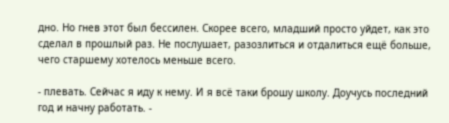дно. Но гнев этот был бессилен. Скорее всего, младший просто уйдет, как это сделал в прошлый раз. Не послушает, разозлиться и отдалиться ещё больше, чего старшему хотелось меньше всего.

- плевать. Сейчас я иду к нему. И я всё таки брошу школу. Доучусь последний год и начну работать. -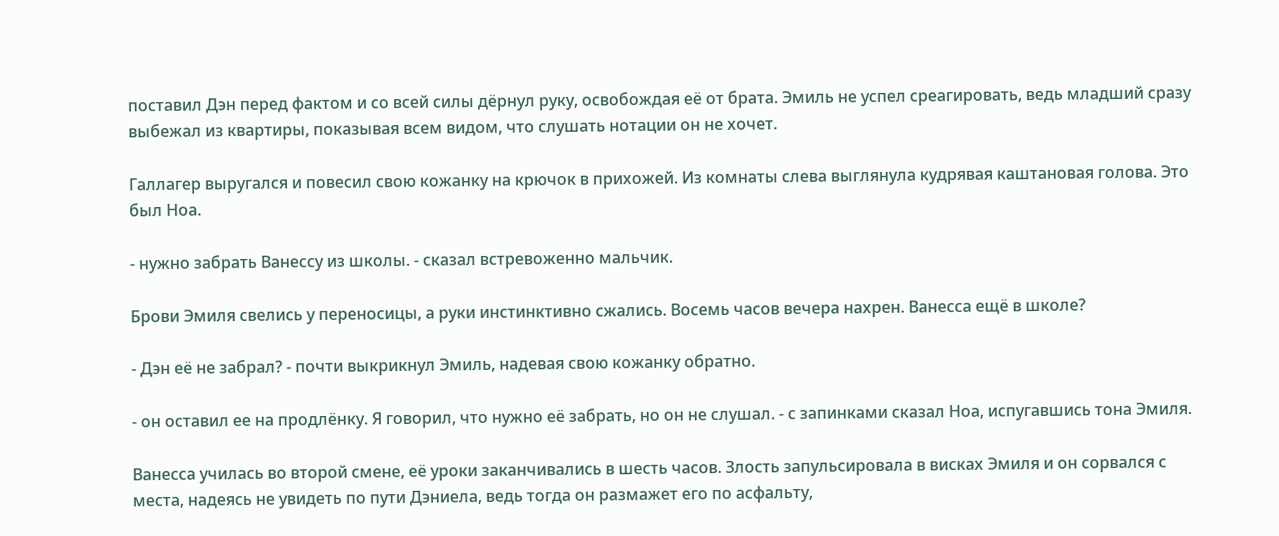поставил Дэн перед фактом и со всей силы дёрнул руку, освобождая её от брата. Эмиль не успел среагировать, ведь младший сразу выбежал из квартиры, показывая всем видом, что слушать нотации он не хочет.

Галлагер выругался и повесил свою кожанку на крючок в прихожей. Из комнаты слева выглянула кудрявая каштановая голова. Это был Ноа.

- нужно забрать Ванессу из школы. - сказал встревоженно мальчик.

Брови Эмиля свелись у переносицы, а руки инстинктивно сжались. Восемь часов вечера нахрен. Ванесса ещё в школе?

- Дэн её не забрал? - почти выкрикнул Эмиль, надевая свою кожанку обратно.

- он оставил ее на продлёнку. Я говорил, что нужно её забрать, но он не слушал. - с запинками сказал Ноа, испугавшись тона Эмиля.

Ванесса училась во второй смене, её уроки заканчивались в шесть часов. Злость запульсировала в висках Эмиля и он сорвался с места, надеясь не увидеть по пути Дэниела, ведь тогда он размажет его по асфальту,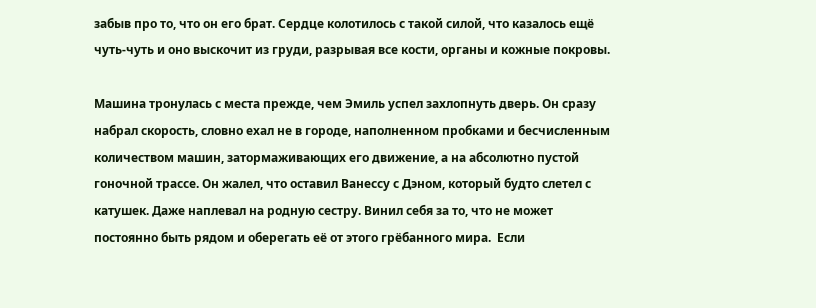забыв про то, что он его брат. Сердце колотилось с такой силой, что казалось ещё чуть-чуть и оно выскочит из груди, разрывая все кости, органы и кожные покровы.

Машина тронулась с места прежде, чем Эмиль успел захлопнуть дверь. Он сразу набрал скорость, словно ехал не в городе, наполненном пробками и бесчисленным количеством машин, затормаживающих его движение, а на абсолютно пустой гоночной трассе. Он жалел, что оставил Ванессу с Дэном, который будто слетел с катушек. Даже наплевал на родную сестру. Винил себя за то, что не может постоянно быть рядом и оберегать её от этого грёбанного мира.  Если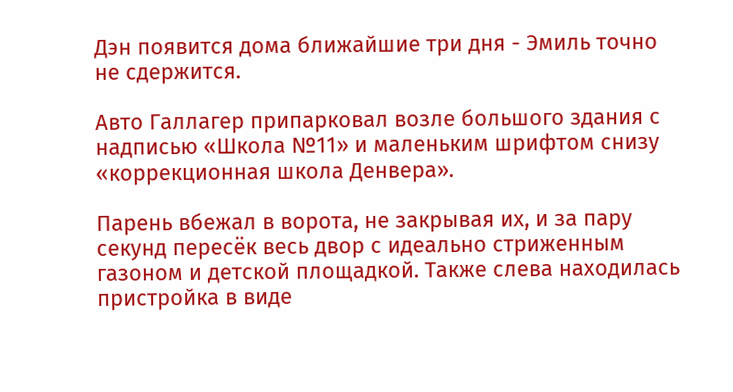Дэн появится дома ближайшие три дня - Эмиль точно не сдержится.

Авто Галлагер припарковал возле большого здания с надписью «Школа №11» и маленьким шрифтом снизу «коррекционная школа Денвера».

Парень вбежал в ворота, не закрывая их, и за пару секунд пересёк весь двор с идеально стриженным газоном и детской площадкой. Также слева находилась пристройка в виде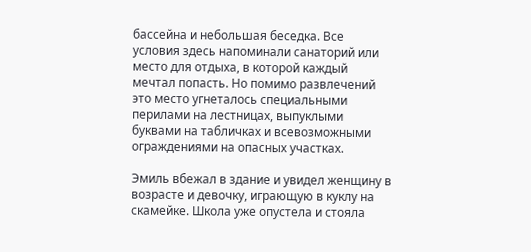бассейна и небольшая беседка. Все условия здесь напоминали санаторий или место для отдыха, в которой каждый мечтал попасть. Но помимо развлечений это место угнеталось специальными перилами на лестницах, выпуклыми буквами на табличках и всевозможными ограждениями на опасных участках.

Эмиль вбежал в здание и увидел женщину в возрасте и девочку, играющую в куклу на скамейке. Школа уже опустела и стояла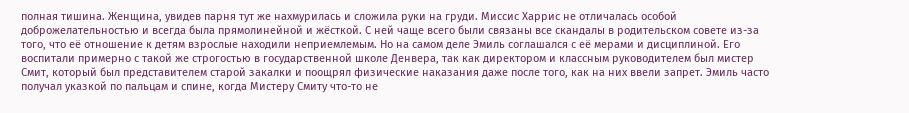полная тишина. Женщина, увидев парня тут же нахмурилась и сложила руки на груди. Миссис Харрис не отличалась особой доброжелательностью и всегда была прямолинейной и жёсткой. С ней чаще всего были связаны все скандалы в родительском совете из-за того, что её отношение к детям взрослые находили неприемлемым. Но на самом деле Эмиль соглашался с её мерами и дисциплиной. Его воспитали примерно с такой же строгостью в государственной школе Денвера, так как директором и классным руководителем был мистер Смит, который был представителем старой закалки и поощрял физические наказания даже после того, как на них ввели запрет. Эмиль часто получал указкой по пальцам и спине, когда Мистеру Смиту что-то не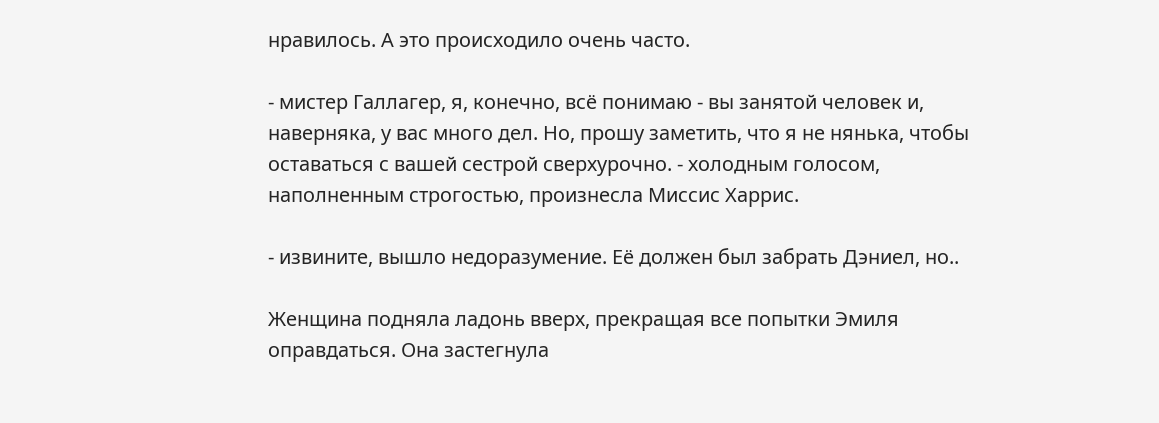нравилось. А это происходило очень часто.

- мистер Галлагер, я, конечно, всё понимаю - вы занятой человек и, наверняка, у вас много дел. Но, прошу заметить, что я не нянька, чтобы оставаться с вашей сестрой сверхурочно. - холодным голосом, наполненным строгостью, произнесла Миссис Харрис.

- извините, вышло недоразумение. Её должен был забрать Дэниел, но..

Женщина подняла ладонь вверх, прекращая все попытки Эмиля оправдаться. Она застегнула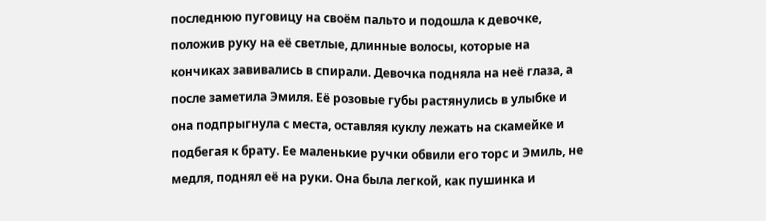последнюю пуговицу на своём пальто и подошла к девочке, положив руку на её светлые, длинные волосы, которые на кончиках завивались в спирали. Девочка подняла на неё глаза, а после заметила Эмиля. Её розовые губы растянулись в улыбке и она подпрыгнула с места, оставляя куклу лежать на скамейке и подбегая к брату. Ее маленькие ручки обвили его торс и Эмиль, не медля, поднял её на руки. Она была легкой, как пушинка и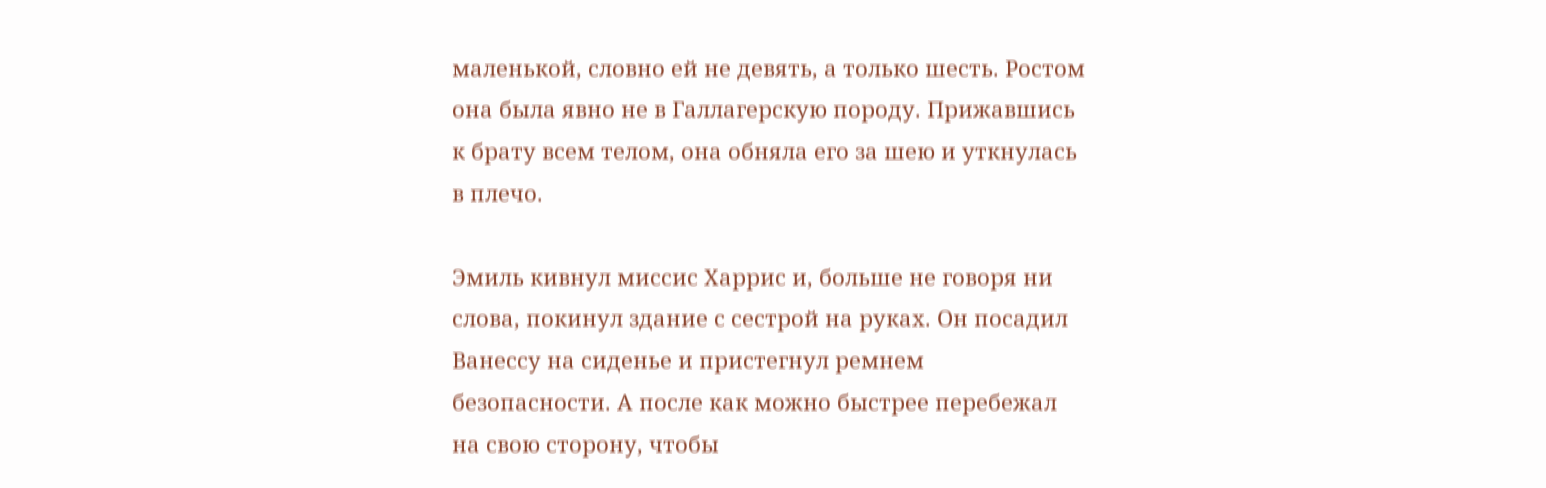маленькой, словно ей не девять, а только шесть. Ростом она была явно не в Галлагерскую породу. Прижавшись к брату всем телом, она обняла его за шею и уткнулась в плечо.

Эмиль кивнул миссис Харрис и, больше не говоря ни слова, покинул здание с сестрой на руках. Он посадил Ванессу на сиденье и пристегнул ремнем безопасности. А после как можно быстрее перебежал на свою сторону, чтобы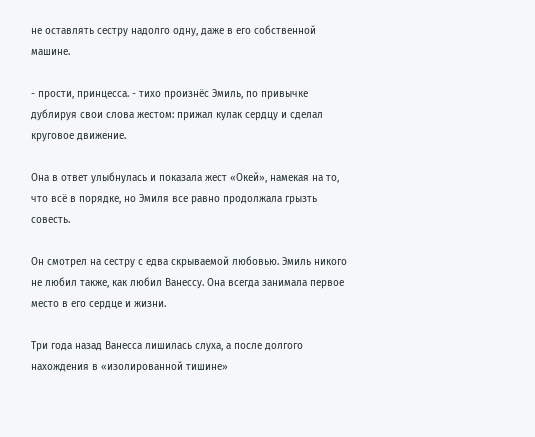не оставлять сестру надолго одну, даже в его собственной машине.

- прости, принцесса. - тихо произнёс Эмиль, по привычке дублируя свои слова жестом: прижал кулак сердцу и сделал круговое движение.

Она в ответ улыбнулась и показала жест «Окей», намекая на то, что всё в порядке, но Эмиля все равно продолжала грызть совесть.

Он смотрел на сестру с едва скрываемой любовью. Эмиль никого не любил также, как любил Ванессу. Она всегда занимала первое место в его сердце и жизни.

Три года назад Ванесса лишилась слуха, а после долгого нахождения в «изолированной тишине»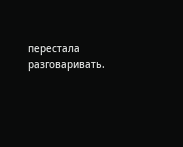перестала разговаривать.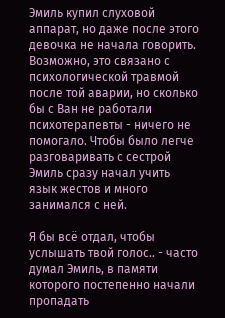Эмиль купил слуховой аппарат, но даже после этого девочка не начала говорить. Возможно, это связано с психологической травмой после той аварии, но сколько бы с Ван не работали психотерапевты - ничего не помогало. Чтобы было легче разговаривать с сестрой Эмиль сразу начал учить язык жестов и много занимался с ней.

Я бы всё отдал, чтобы услышать твой голос.. - часто думал Эмиль, в памяти которого постепенно начали пропадать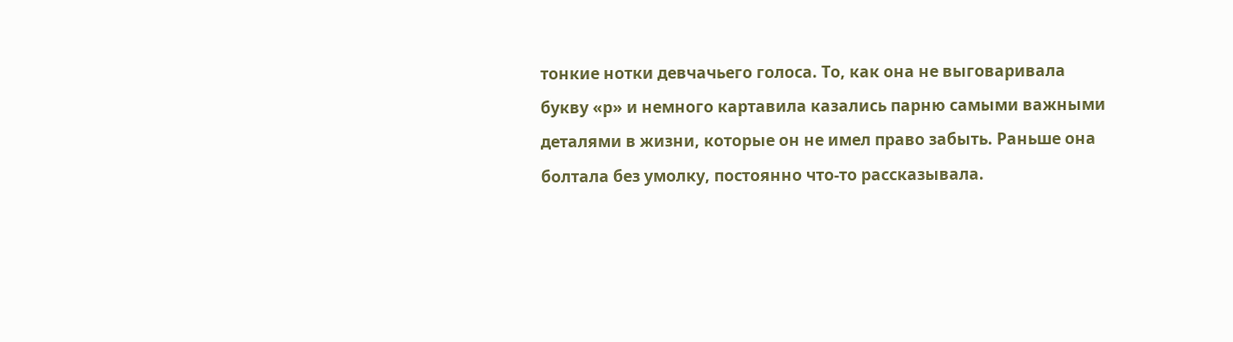тонкие нотки девчачьего голоса. То, как она не выговаривала букву «р» и немного картавила казались парню самыми важными деталями в жизни, которые он не имел право забыть. Раньше она болтала без умолку, постоянно что-то рассказывала.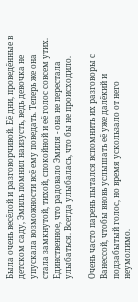Была очень весёлой и разговорчивой. Её дни, проведённые в детском саду, Эмиль помнил наизусть, ведь девочка не упускала возможности всё ему поведать. Теперь же она стала замкнутой, тихой, спокойной и её голос совсем утих. Единственное, что радовало Эмиля - она не перестала улыбаться. Всегда улыбалась, что бы не происходило.

Очень часто парень пытался вспомнить их разговоры с Ванессой, чтобы вновь услышать её уже далёкий и подзабытый голос, но время ускользало от него неумолимо.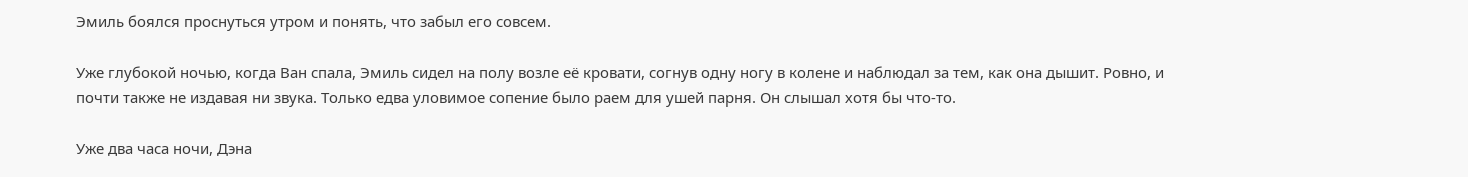Эмиль боялся проснуться утром и понять, что забыл его совсем.

Уже глубокой ночью, когда Ван спала, Эмиль сидел на полу возле её кровати, согнув одну ногу в колене и наблюдал за тем, как она дышит. Ровно, и почти также не издавая ни звука. Только едва уловимое сопение было раем для ушей парня. Он слышал хотя бы что-то.

Уже два часа ночи, Дэна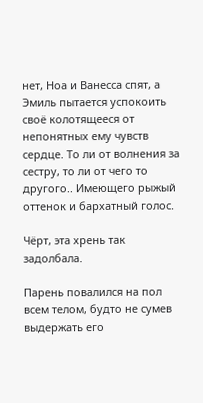нет, Ноа и Ванесса спят, а Эмиль пытается успокоить своё колотящееся от непонятных ему чувств сердце. То ли от волнения за сестру, то ли от чего то другого.. Имеющего рыжый оттенок и бархатный голос.

Чёрт, эта хрень так задолбала.

Парень повалился на пол всем телом, будто не сумев выдержать его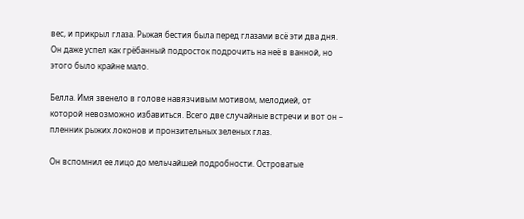вес, и прикрыл глаза. Рыжая бестия была перед глазами всё эти два дня. Он даже успел как грёбанный подросток подрочить на неё в ванной, но этого было крайне мало.

Белла. Имя звенело в голове навязчивым мотивом, мелодией, от которой невозможно избавиться. Всего две случайные встречи и вот он – пленник рыжих локонов и пронзительных зеленых глаз.

Он вспомнил ее лицо до мельчайшей подробности. Островатые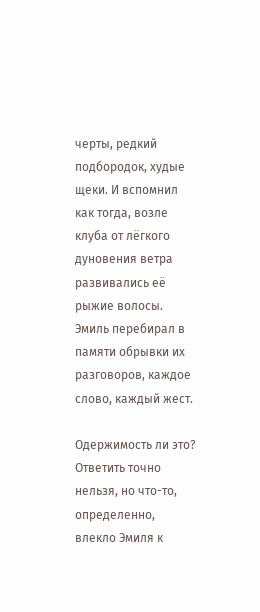черты, редкий подбородок, худые щеки. И вспомнил как тогда, возле клуба от лёгкого  дуновения ветра развивались её рыжие волосы. Эмиль перебирал в памяти обрывки их разговоров, каждое слово, каждый жест.

Одержимость ли это? Ответить точно нельзя, но что-то, определенно, влекло Эмиля к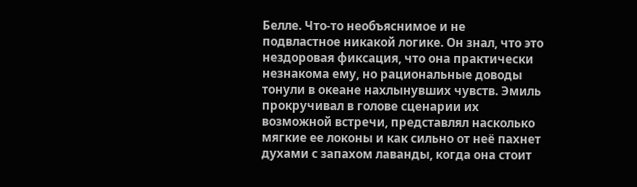Белле. Что-то необъяснимое и не подвластное никакой логике. Он знал, что это нездоровая фиксация, что она практически незнакома ему, но рациональные доводы тонули в океане нахлынувших чувств. Эмиль прокручивал в голове сценарии их возможной встречи, представлял насколько мягкие ее локоны и как сильно от неё пахнет духами с запахом лаванды, когда она стоит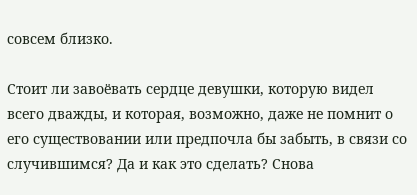совсем близко.

Стоит ли завоёвать сердце девушки, которую видел всего дважды, и которая, возможно, даже не помнит о его существовании или предпочла бы забыть, в связи со случившимся? Да и как это сделать? Снова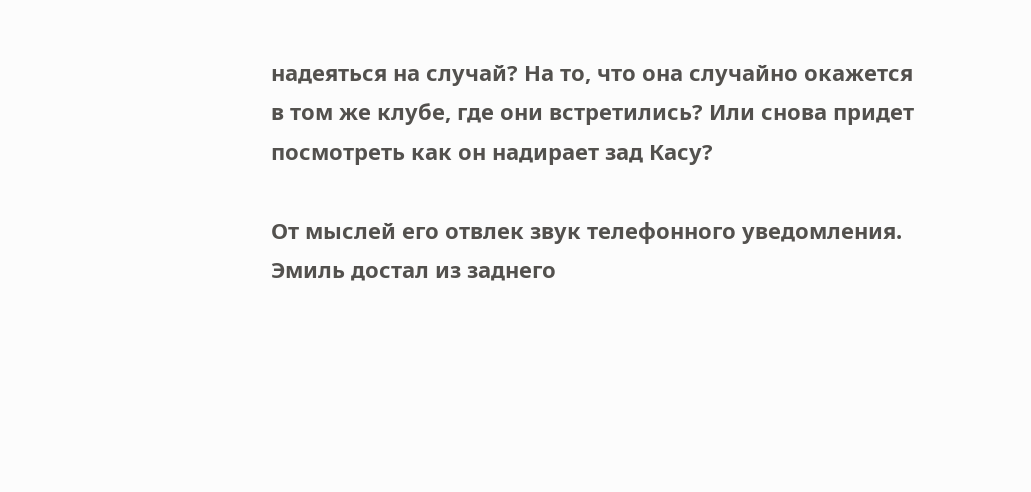надеяться на случай? На то, что она случайно окажется в том же клубе, где они встретились? Или снова придет посмотреть как он надирает зад Касу?

От мыслей его отвлек звук телефонного уведомления. Эмиль достал из заднего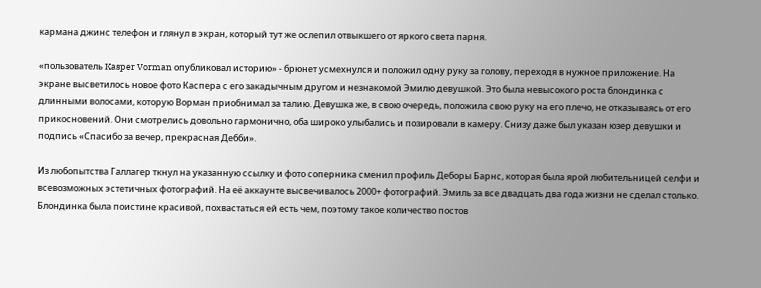кармана джинс телефон и глянул в экран, который тут же ослепил отвыкшего от яркого света парня.

«пользователь Kasper Vorman опубликовал историю» - брюнет усмехнулся и положил одну руку за голову, переходя в нужное приложение. На экране высветилось новое фото Каспера с его закадычным другом и незнакомой Эмилю девушкой. Это была невысокого роста блондинка с длинными волосами, которую Ворман приобнимал за талию. Девушка же, в свою очередь, положила свою руку на его плечо, не отказываясь от его прикосновений. Они смотрелись довольно гармонично, оба широко улыбались и позировали в камеру. Снизу даже был указан юзер девушки и подпись «Спасибо за вечер, прекрасная Дебби».

Из любопытства Галлагер ткнул на указанную ссылку и фото соперника сменил профиль Деборы Барнс, которая была ярой любительницей селфи и всевозможных эстетичных фотографий. На её аккаунте высвечивалось 2000+ фотографий. Эмиль за все двадцать два года жизни не сделал столько. Блондинка была поистине красивой, похвастаться ей есть чем, поэтому такое количество постов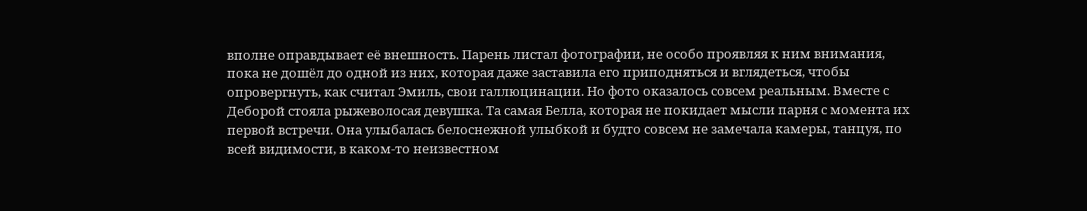вполне оправдывает её внешность. Парень листал фотографии, не особо проявляя к ним внимания, пока не дошёл до одной из них, которая даже заставила его приподняться и вглядеться, чтобы опровергнуть, как считал Эмиль, свои галлюцинации. Но фото оказалось совсем реальным. Вместе с Деборой стояла рыжеволосая девушка. Та самая Белла, которая не покидает мысли парня с момента их первой встречи. Она улыбалась белоснежной улыбкой и будто совсем не замечала камеры, танцуя, по всей видимости, в каком-то неизвестном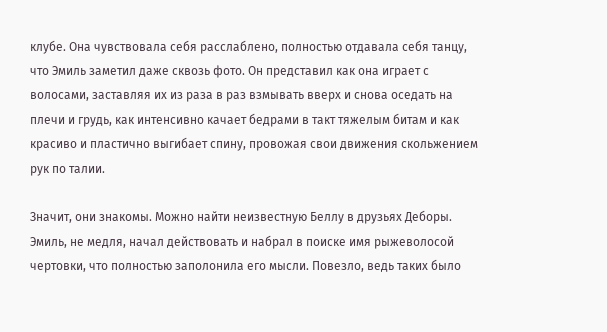клубе. Она чувствовала себя расслаблено, полностью отдавала себя танцу, что Эмиль заметил даже сквозь фото. Он представил как она играет с волосами, заставляя их из раза в раз взмывать вверх и снова оседать на плечи и грудь, как интенсивно качает бедрами в такт тяжелым битам и как красиво и пластично выгибает спину, провожая свои движения скольжением рук по талии.

Значит, они знакомы. Можно найти неизвестную Беллу в друзьях Деборы. Эмиль, не медля, начал действовать и набрал в поиске имя рыжеволосой чертовки, что полностью заполонила его мысли. Повезло, ведь таких было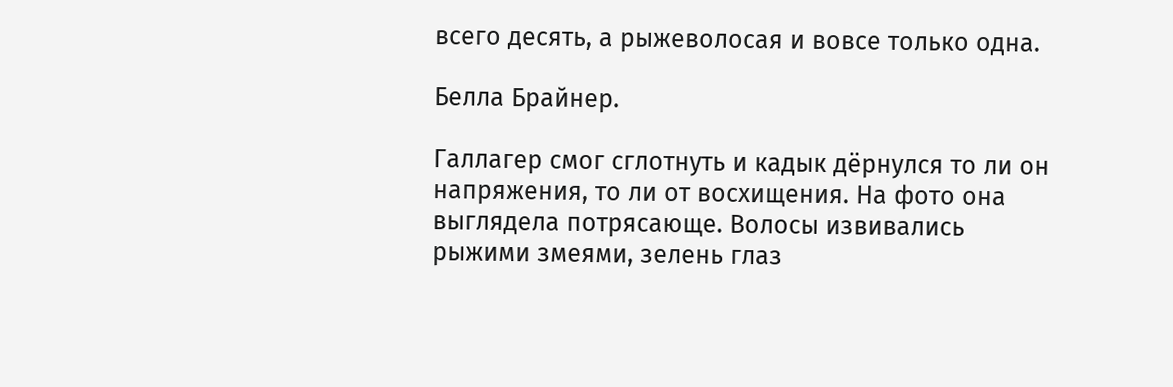всего десять, а рыжеволосая и вовсе только одна.

Белла Брайнер.

Галлагер смог сглотнуть и кадык дёрнулся то ли он напряжения, то ли от восхищения. На фото она выглядела потрясающе. Волосы извивались рыжими змеями, зелень глаз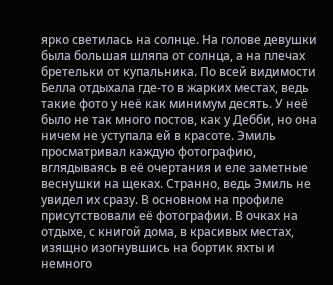ярко светилась на солнце. На голове девушки была большая шляпа от солнца, а на плечах бретельки от купальника. По всей видимости Белла отдыхала где-то в жарких местах, ведь такие фото у неё как минимум десять. У неё было не так много постов, как у Дебби, но она ничем не уступала ей в красоте. Эмиль просматривал каждую фотографию, вглядываясь в её очертания и еле заметные веснушки на щеках. Странно, ведь Эмиль не увидел их сразу. В основном на профиле присутствовали её фотографии. В очках на отдыхе, с книгой дома, в красивых местах, изящно изогнувшись на бортик яхты и немного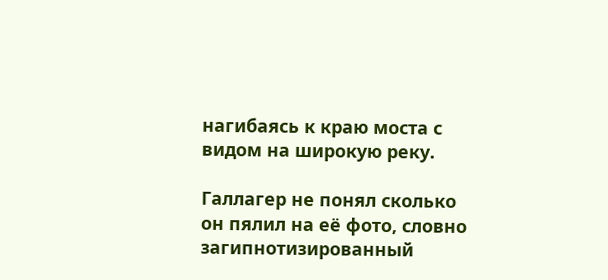нагибаясь к краю моста с видом на широкую реку.

Галлагер не понял сколько он пялил на её фото, словно загипнотизированный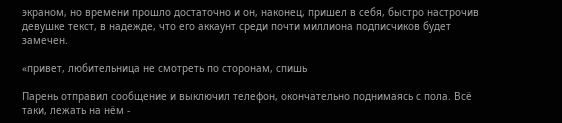экраном, но времени прошло достаточно и он, наконец, пришел в себя, быстро настрочив девушке текст, в надежде, что его аккаунт среди почти миллиона подписчиков будет замечен.

«привет, любительница не смотреть по сторонам, спишь

Парень отправил сообщение и выключил телефон, окончательно поднимаясь с пола. Всё таки, лежать на нём -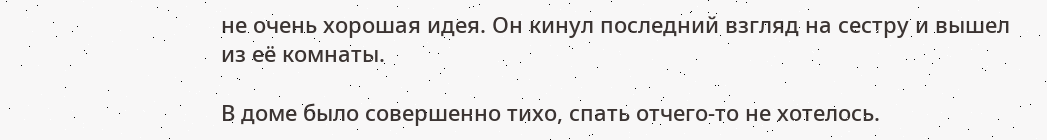не очень хорошая идея. Он кинул последний взгляд на сестру и вышел из её комнаты.

В доме было совершенно тихо, спать отчего-то не хотелось.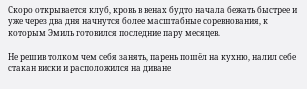Скоро открывается клуб, кровь в венах будто начала бежать быстрее и уже через два дня начнутся более масштабные соревнования, к которым Эмиль готовился последние пару месяцев.

Не решив толком чем себя занять, парень пошёл на кухню, налил себе стакан виски и расположился на диване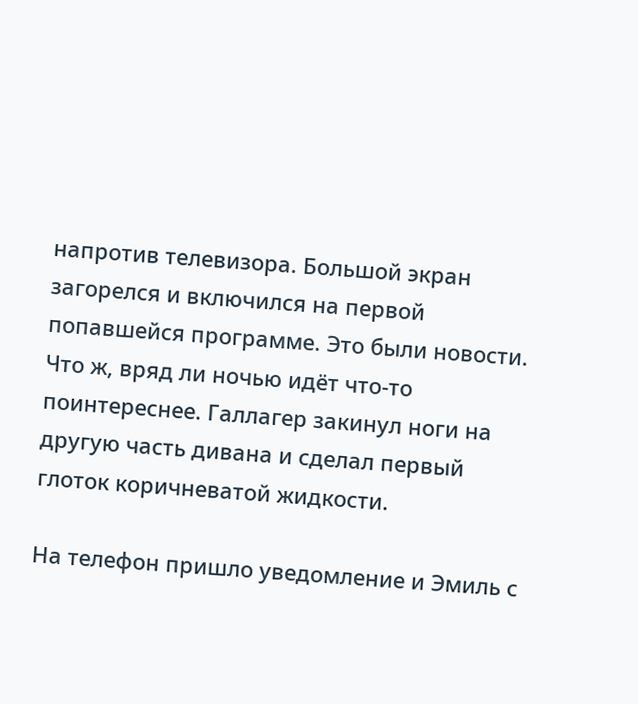напротив телевизора. Большой экран загорелся и включился на первой попавшейся программе. Это были новости. Что ж, вряд ли ночью идёт что-то поинтереснее. Галлагер закинул ноги на другую часть дивана и сделал первый глоток коричневатой жидкости.

На телефон пришло уведомление и Эмиль с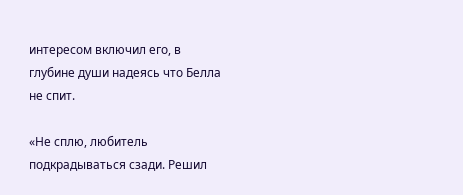интересом включил его, в глубине души надеясь что Белла не спит.

«Не сплю, любитель подкрадываться сзади. Решил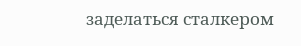заделаться сталкером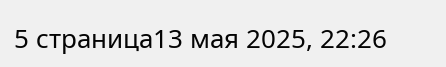5 страница13 мая 2025, 22:26